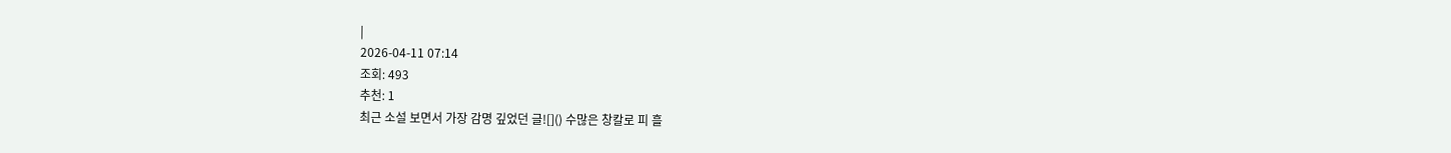|
2026-04-11 07:14
조회: 493
추천: 1
최근 소설 보면서 가장 감명 깊었던 글![]() 수많은 창칼로 피 흘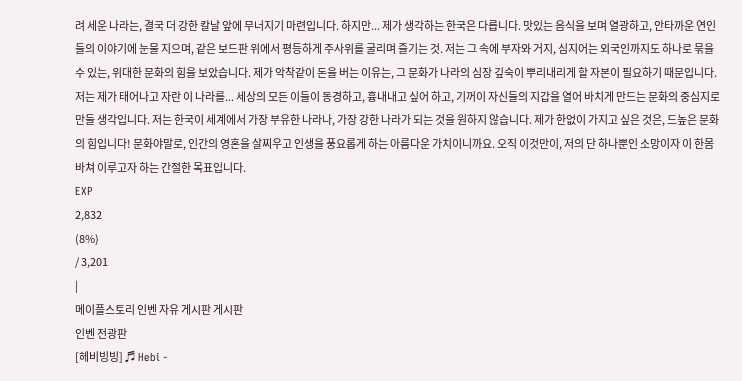려 세운 나라는, 결국 더 강한 칼날 앞에 무너지기 마련입니다. 하지만... 제가 생각하는 한국은 다릅니다. 맛있는 음식을 보며 열광하고, 안타까운 연인들의 이야기에 눈물 지으며, 같은 보드판 위에서 평등하게 주사위를 굴리며 즐기는 것. 저는 그 속에 부자와 거지, 심지어는 외국인까지도 하나로 묶을 수 있는, 위대한 문화의 힘을 보았습니다. 제가 악착같이 돈을 버는 이유는, 그 문화가 나라의 심장 깊숙이 뿌리내리게 할 자본이 필요하기 때문입니다. 저는 제가 태어나고 자란 이 나라를... 세상의 모든 이들이 동경하고, 흉내내고 싶어 하고, 기꺼이 자신들의 지갑을 열어 바치게 만드는 문화의 중심지로 만들 생각입니다. 저는 한국이 세계에서 가장 부유한 나라나, 가장 강한 나라가 되는 것을 원하지 않습니다. 제가 한없이 가지고 싶은 것은, 드높은 문화의 힘입니다! 문화야말로, 인간의 영혼을 살찌우고 인생을 풍요롭게 하는 아름다운 가치이니까요. 오직 이것만이, 저의 단 하나뿐인 소망이자 이 한몸 바쳐 이루고자 하는 간절한 목표입니다.
EXP
2,832
(8%)
/ 3,201
|
메이플스토리 인벤 자유 게시판 게시판
인벤 전광판
[헤비빙빙] ♬ Hebi -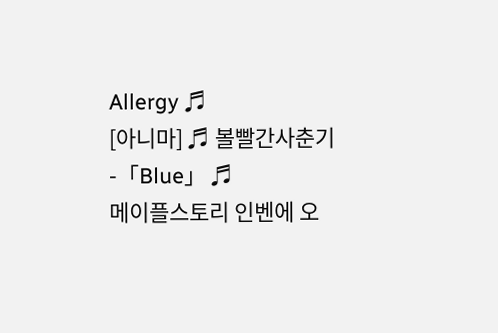Allergy ♬
[아니마] ♬ 볼빨간사춘기-「Blue」 ♬
메이플스토리 인벤에 오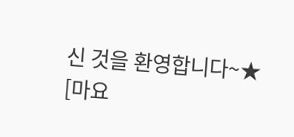신 것을 환영합니다~★
[마요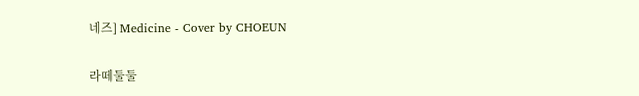네즈] Medicine - Cover by CHOEUN

라떼둘둘